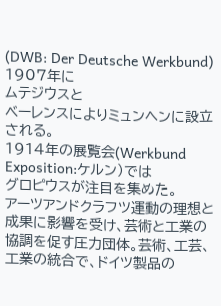(DWB: Der Deutsche Werkbund)
1907年に
ムテジウスと
ベーレンスによりミュンヘンに設立される。
1914年の展覧会(Werkbund Exposition:ケルン)では
グロピウスが注目を集めた。
アーツアンドクラフツ運動の理想と成果に影響を受け、芸術と工業の協調を促す圧力団体。芸術、工芸、工業の統合で、ドイツ製品の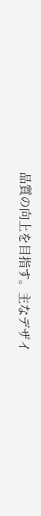品質の向上を目指す。主なデザイ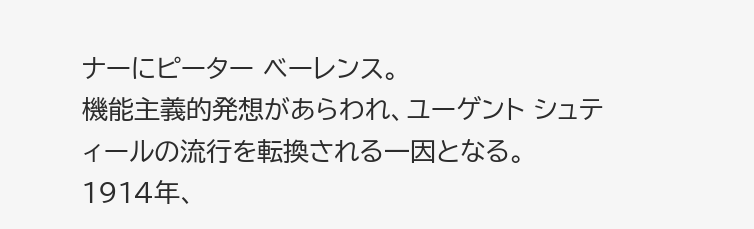ナーにピーター ベーレンス。
機能主義的発想があらわれ、ユーゲント シュティールの流行を転換される一因となる。
1914年、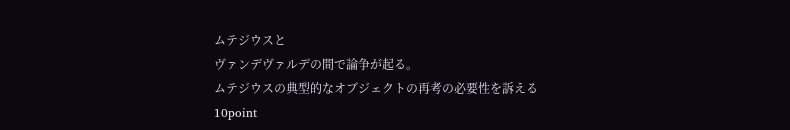ムテジウスと
ヴァンデヴァルデの間で論争が起る。
ムテジウスの典型的なオブジェクトの再考の必要性を訴える10point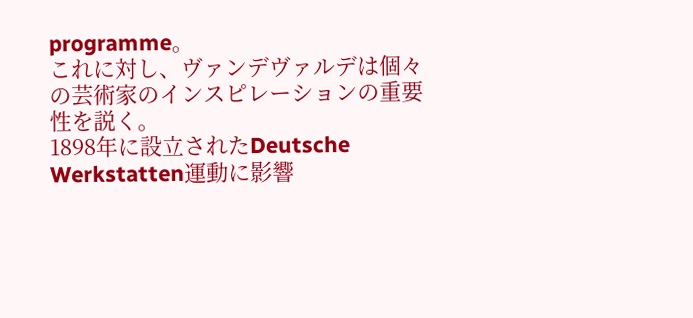programme。
これに対し、ヴァンデヴァルデは個々の芸術家のインスピレーションの重要性を説く。
1898年に設立されたDeutsche Werkstatten運動に影響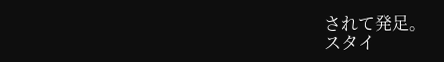されて発足。
スタイ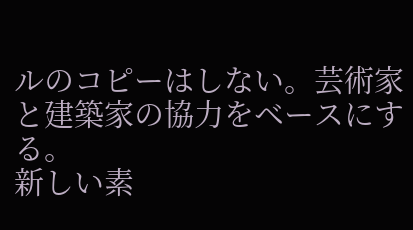ルのコピーはしない。芸術家と建築家の協力をベースにする。
新しい素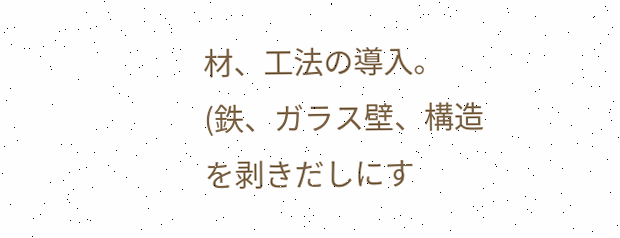材、工法の導入。(鉄、ガラス壁、構造を剥きだしにす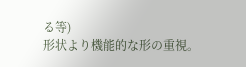る等)
形状より機能的な形の重視。